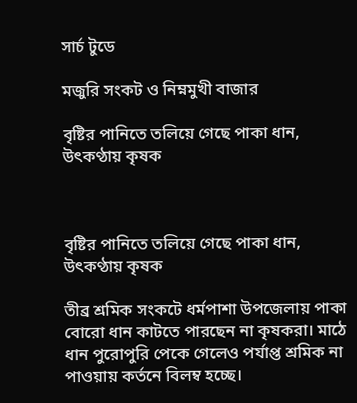সার্চ টুডে

মজুরি সংকট ও নিম্নমুখী বাজার

বৃষ্টির পানিতে তলিয়ে গেছে পাকা ধান, উৎকণ্ঠায় কৃষক



বৃষ্টির পানিতে তলিয়ে গেছে পাকা ধান, উৎকণ্ঠায় কৃষক

তীব্র শ্রমিক সংকটে ধর্মপাশা উপজেলায় পাকা বোরো ধান কাটতে পারছেন না কৃষকরা। মাঠে ধান পুরোপুরি পেকে গেলেও পর্যাপ্ত শ্রমিক না পাওয়ায় কর্তনে বিলম্ব হচ্ছে।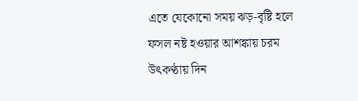এতে যেকোনো সময় ঝড়-বৃষ্টি হলে ফসল নষ্ট হওয়ার আশঙ্কায় চরম উৎকণ্ঠায় দিন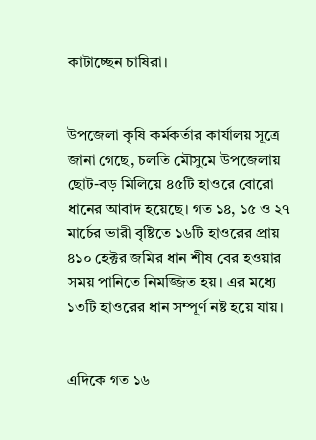কাটাচ্ছেন চাষিরা।


উপজেলা কৃষি কর্মকর্তার কার্যালয় সূত্রে জানা গেছে, চলতি মৌসুমে উপজেলায় ছোট-বড় মিলিয়ে ৪৫টি হাওরে বোরো ধানের আবাদ হয়েছে। গত ১৪, ১৫ ও ২৭ মার্চের ভারী বৃষ্টিতে ১৬টি হাওরের প্রায় ৪১০ হেক্টর জমির ধান শীষ বের হওয়ার সময় পানিতে নিমজ্জিত হয়। এর মধ্যে ১৩টি হাওরের ধান সম্পূর্ণ নষ্ট হয়ে যায়।


এদিকে গত ১৬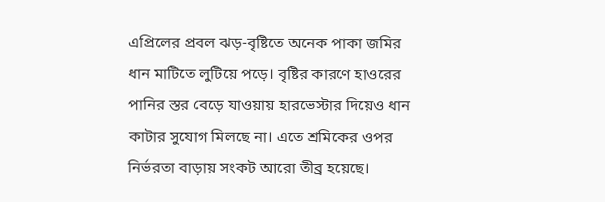এপ্রিলের প্রবল ঝড়-বৃষ্টিতে অনেক পাকা জমির ধান মাটিতে লুটিয়ে পড়ে। বৃষ্টির কারণে হাওরের পানির স্তর বেড়ে যাওয়ায় হারভেস্টার দিয়েও ধান কাটার সুযোগ মিলছে না। এতে শ্রমিকের ওপর নির্ভরতা বাড়ায় সংকট আরো তীব্র হয়েছে।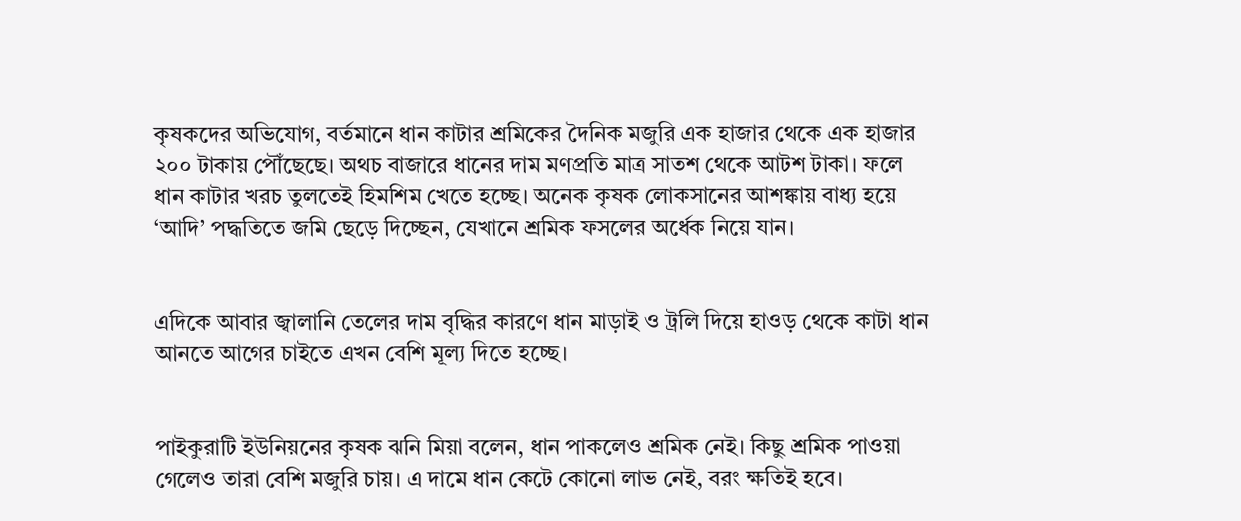কৃষকদের অভিযোগ, বর্তমানে ধান কাটার শ্রমিকের দৈনিক মজুরি এক হাজার থেকে এক হাজার ২০০ টাকায় পৌঁছেছে। অথচ বাজারে ধানের দাম মণপ্রতি মাত্র সাতশ থেকে আটশ টাকা। ফলে ধান কাটার খরচ তুলতেই হিমশিম খেতে হচ্ছে। অনেক কৃষক লোকসানের আশঙ্কায় বাধ্য হয়ে ‘আদি’ পদ্ধতিতে জমি ছেড়ে দিচ্ছেন, যেখানে শ্রমিক ফসলের অর্ধেক নিয়ে যান।


এদিকে আবার জ্বালানি তেলের দাম বৃদ্ধির কারণে ধান মাড়াই ও ট্রলি দিয়ে হাওড় থেকে কাটা ধান আনতে আগের চাইতে এখন বেশি মূল্য দিতে হচ্ছে।


পাইকুরাটি ইউনিয়নের কৃষক ঝনি মিয়া বলেন, ধান পাকলেও শ্রমিক নেই। কিছু শ্রমিক পাওয়া গেলেও তারা বেশি মজুরি চায়। এ দামে ধান কেটে কোনো লাভ নেই, বরং ক্ষতিই হবে।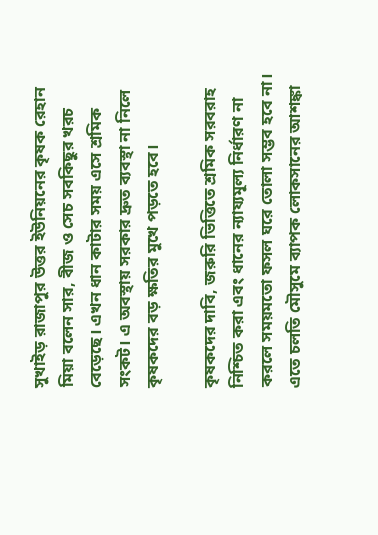সুখাইড় রাজাপুর উত্তর ইউনিয়নের কৃষক রেহান মিয়া বলেন সার, বীজ ও সেচ সবকিছুর খরচ বেড়েছে। এখন ধান কাটার সময় এসে শ্রমিক সংকট। এ অবস্থায় সরকার দ্রুত ব্যবস্থা না নিলে কৃষকদের বড় ক্ষতির মুখে পড়তে হবে।

কৃষকদের দাবি, জরুরি ভিত্তিতে শ্রমিক সরবরাহ নিশ্চিত করা এবং ধানের ন্যায্যমূল্য নির্ধারণ না করলে সময়মতো ফসল ঘরে তোলা সম্ভব হবে না। এতে চলতি মৌসুমে ব্যাপক লোকসানের আশঙ্কা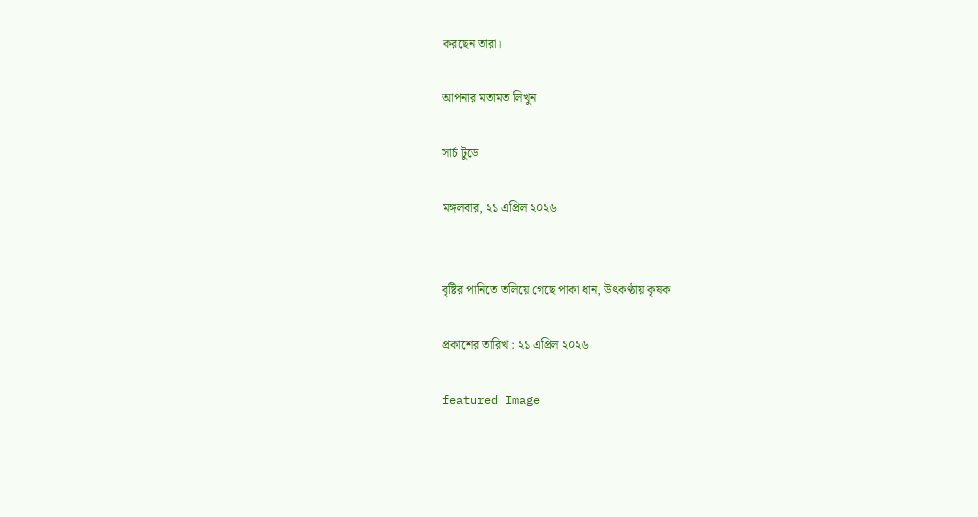করছেন তারা।

আপনার মতামত লিখুন

সার্চ টুডে

মঙ্গলবার, ২১ এপ্রিল ২০২৬


বৃষ্টির পানিতে তলিয়ে গেছে পাকা ধান, উৎকণ্ঠায় কৃষক

প্রকাশের তারিখ : ২১ এপ্রিল ২০২৬

featured Image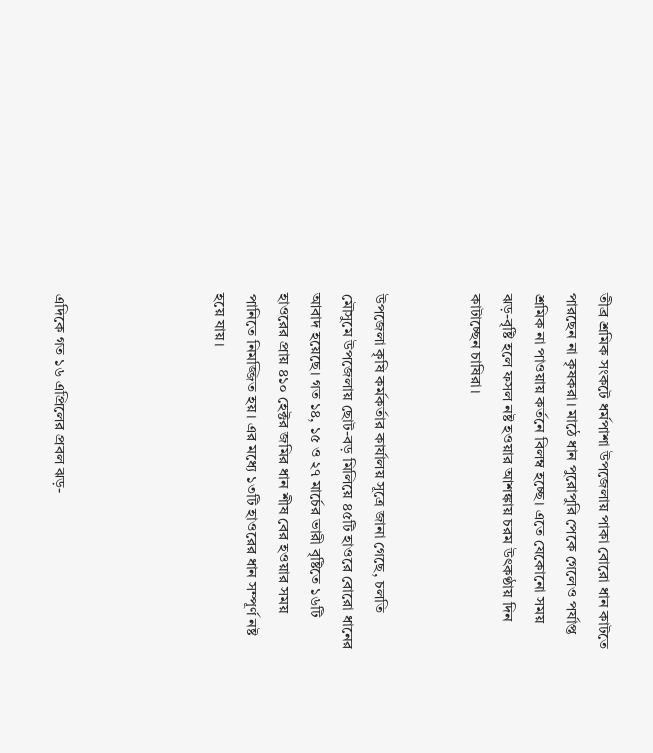তীব্র শ্রমিক সংকটে ধর্মপাশা উপজেলায় পাকা বোরো ধান কাটতে পারছেন না কৃষকরা। মাঠে ধান পুরোপুরি পেকে গেলেও পর্যাপ্ত শ্রমিক না পাওয়ায় কর্তনে বিলম্ব হচ্ছে। এতে যেকোনো সময় ঝড়-বৃষ্টি হলে ফসল নষ্ট হওয়ার আশঙ্কায় চরম উৎকণ্ঠায় দিন কাটাচ্ছেন চাষিরা।


উপজেলা কৃষি কর্মকর্তার কার্যালয় সূত্রে জানা গেছে, চলতি মৌসুমে উপজেলায় ছোট-বড় মিলিয়ে ৪৫টি হাওরে বোরো ধানের আবাদ হয়েছে। গত ১৪, ১৫ ও ২৭ মার্চের ভারী বৃষ্টিতে ১৬টি হাওরের প্রায় ৪১০ হেক্টর জমির ধান শীষ বের হওয়ার সময় পানিতে নিমজ্জিত হয়। এর মধ্যে ১৩টি হাওরের ধান সম্পূর্ণ নষ্ট হয়ে যায়।




এদিকে গত ১৬ এপ্রিলের প্রবল ঝড়-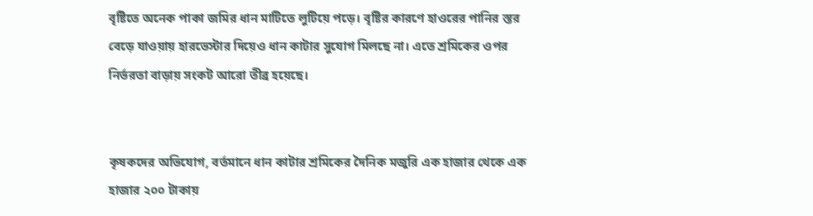বৃষ্টিতে অনেক পাকা জমির ধান মাটিতে লুটিয়ে পড়ে। বৃষ্টির কারণে হাওরের পানির স্তর বেড়ে যাওয়ায় হারভেস্টার দিয়েও ধান কাটার সুযোগ মিলছে না। এতে শ্রমিকের ওপর নির্ভরতা বাড়ায় সংকট আরো তীব্র হয়েছে।


কৃষকদের অভিযোগ, বর্তমানে ধান কাটার শ্রমিকের দৈনিক মজুরি এক হাজার থেকে এক হাজার ২০০ টাকায়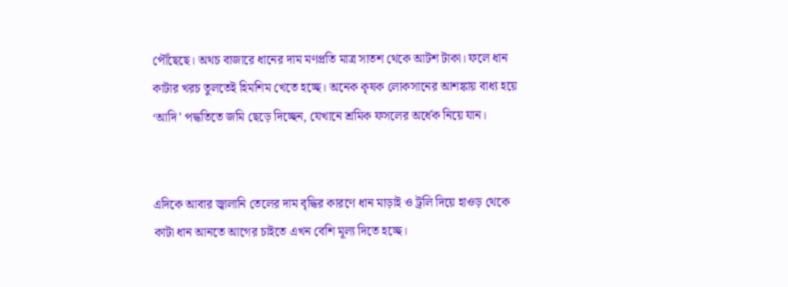পৌঁছেছে। অথচ বাজারে ধানের দাম মণপ্রতি মাত্র সাতশ থেকে আটশ টাকা। ফলে ধান কাটার খরচ তুলতেই হিমশিম খেতে হচ্ছে। অনেক কৃষক লোকসানের আশঙ্কায় বাধ্য হয়ে ‘আদি’ পদ্ধতিতে জমি ছেড়ে দিচ্ছেন, যেখানে শ্রমিক ফসলের অর্ধেক নিয়ে যান।


এদিকে আবার জ্বালানি তেলের দাম বৃদ্ধির কারণে ধান মাড়াই ও ট্রলি দিয়ে হাওড় থেকে কাটা ধান আনতে আগের চাইতে এখন বেশি মূল্য দিতে হচ্ছে।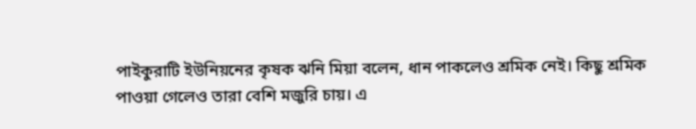পাইকুরাটি ইউনিয়নের কৃষক ঝনি মিয়া বলেন, ধান পাকলেও শ্রমিক নেই। কিছু শ্রমিক পাওয়া গেলেও তারা বেশি মজুরি চায়। এ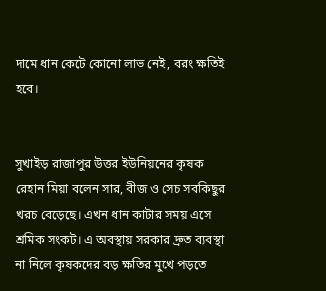দামে ধান কেটে কোনো লাভ নেই, বরং ক্ষতিই হবে।


সুখাইড় রাজাপুর উত্তর ইউনিয়নের কৃষক রেহান মিয়া বলেন সার, বীজ ও সেচ সবকিছুর খরচ বেড়েছে। এখন ধান কাটার সময় এসে শ্রমিক সংকট। এ অবস্থায় সরকার দ্রুত ব্যবস্থা না নিলে কৃষকদের বড় ক্ষতির মুখে পড়তে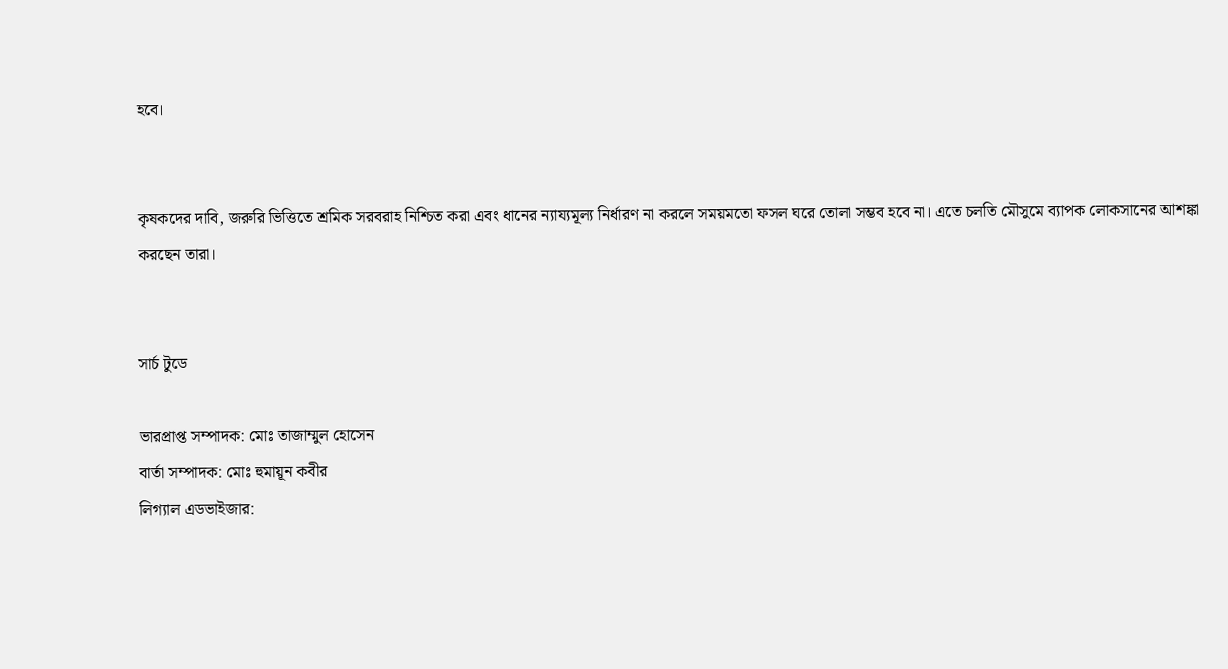হবে।


কৃষকদের দাবি, জরুরি ভিত্তিতে শ্রমিক সরবরাহ নিশ্চিত করা এবং ধানের ন্যায্যমূল্য নির্ধারণ না করলে সময়মতো ফসল ঘরে তোলা সম্ভব হবে না। এতে চলতি মৌসুমে ব্যাপক লোকসানের আশঙ্কা করছেন তারা।


সার্চ টুডে

ভারপ্রাপ্ত সম্পাদক: মোঃ তাজাম্মুল হোসেন
বার্তা সম্পাদক: মোঃ হুমায়ূন কবীর
লিগ্যাল এডভাইজার: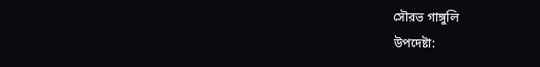সৌরভ গাঙ্গুলি
উপদেষ্টা: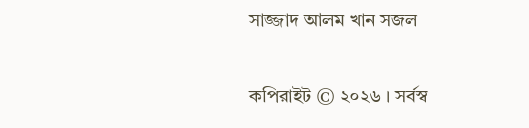সাজ্জাদ আলম খান সজল

কপিরাইট © ২০২৬ । সর্বস্ব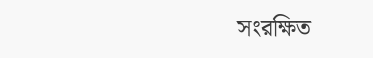সংরক্ষিত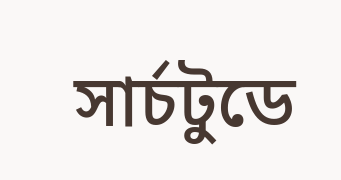সার্চটুডে